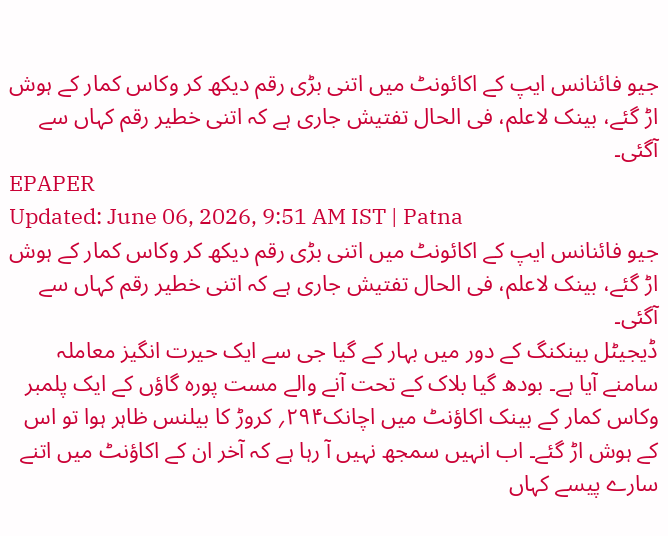جیو فائنانس ایپ کے اکائونٹ میں اتنی بڑی رقم دیکھ کر وکاس کمار کے ہوش اڑ گئے، بینک لاعلم، فی الحال تفتیش جاری ہے کہ اتنی خطیر رقم کہاں سے آگئی۔
EPAPER
Updated: June 06, 2026, 9:51 AM IST | Patna
جیو فائنانس ایپ کے اکائونٹ میں اتنی بڑی رقم دیکھ کر وکاس کمار کے ہوش اڑ گئے، بینک لاعلم، فی الحال تفتیش جاری ہے کہ اتنی خطیر رقم کہاں سے آگئی۔
ڈیجیٹل بینکنگ کے دور میں بہار کے گیا جی سے ایک حیرت انگیز معاملہ سامنے آیا ہے۔ بودھ گیا بلاک کے تحت آنے والے مست پورہ گاؤں کے ایک پلمبر وکاس کمار کے بینک اکاؤنٹ میں اچانک۲۹۴؍ کروڑ کا بیلنس ظاہر ہوا تو اس کے ہوش اڑ گئے۔ اب انہیں سمجھ نہیں آ رہا ہے کہ آخر ان کے اکاؤنٹ میں اتنے سارے پیسے کہاں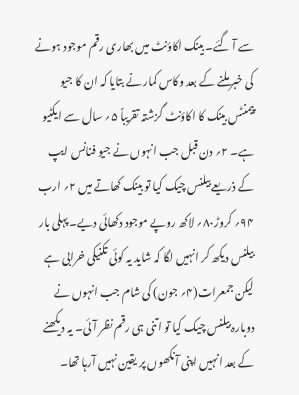سے آ گئے۔ بینک اکاؤنٹ میں بھاری رقم موجود ہونے کی خبر ملنے کے بعد وکاس کمار نے بتایا کہ ان کا جیو پیمنٹس بینک کا اکاؤنٹ گزشتہ تقریباً ۵؍ سال سے ایکٹیو ہے۔ ۲؍ دن قبل جب انہوں نے جیو فنانس ایپ کے ذریعے بیلنس چیک کیا تو بینک کھاتے میں ۲؍ ارب ۹۴؍ کروڑ۸۰؍ لاکھ روپے موجود دکھائی دیے۔ پہلی بار بیلنس دیکھ کر انہیں لگا کہ شاید یہ کوئی تکنیکی خرابی ہے لیکن جمعرات(۴؍ جون) کی شام جب انہوں نے دوبارہ بیلنس چیک کیا تو اتنی ہی رقم نظر آئی۔ یہ دیکھنے کے بعد انہیں اپنی آنکھوں پر یقین نہیں آرہا تھا۔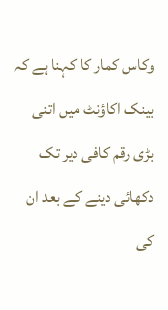وکاس کمار کا کہنا ہے کہ بینک اکاؤنٹ میں اتنی بڑی رقم کافی دیر تک دکھائی دینے کے بعد ان کی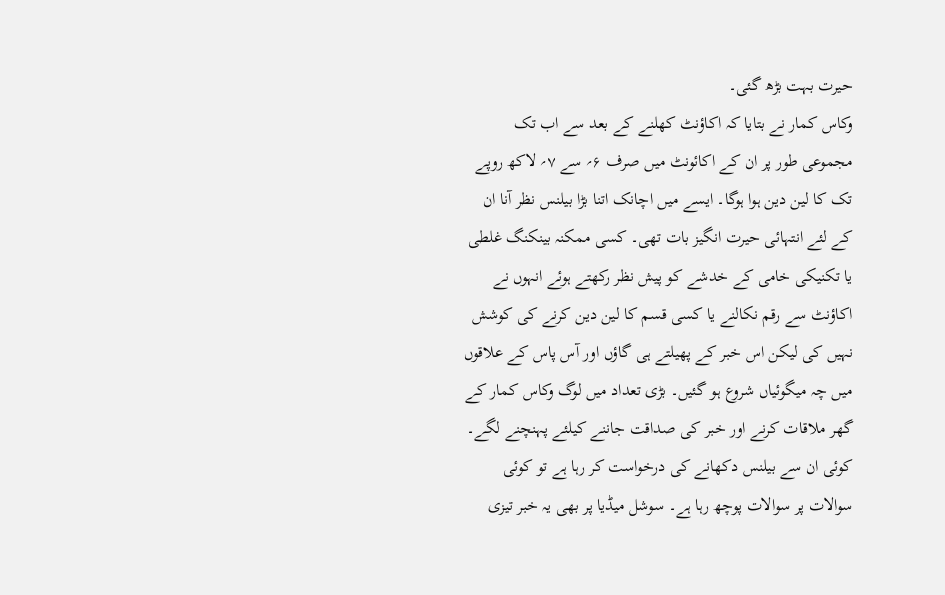حیرت بہت بڑھ گئی۔
وکاس کمار نے بتایا کہ اکاؤنٹ کھلنے کے بعد سے اب تک مجموعی طور پر ان کے اکائونٹ میں صرف ۶؍ سے ۷؍ لاکھ روپے تک کا لین دین ہوا ہوگا۔ ایسے میں اچانک اتنا بڑا بیلنس نظر آنا ان کے لئے انتہائی حیرت انگیز بات تھی۔ کسی ممکنہ بینکنگ غلطی یا تکنیکی خامی کے خدشے کو پیش نظر رکھتے ہوئے انہوں نے اکاؤنٹ سے رقم نکالنے یا کسی قسم کا لین دین کرنے کی کوشش نہیں کی لیکن اس خبر کے پھیلتے ہی گاؤں اور آس پاس کے علاقوں میں چہ میگوئیاں شروع ہو گئیں۔ بڑی تعداد میں لوگ وکاس کمار کے گھر ملاقات کرنے اور خبر کی صداقت جاننے کیلئے پہنچنے لگے۔ کوئی ان سے بیلنس دکھانے کی درخواست کر رہا ہے تو کوئی سوالات پر سوالات پوچھ رہا ہے۔ سوشل میڈیا پر بھی یہ خبر تیزی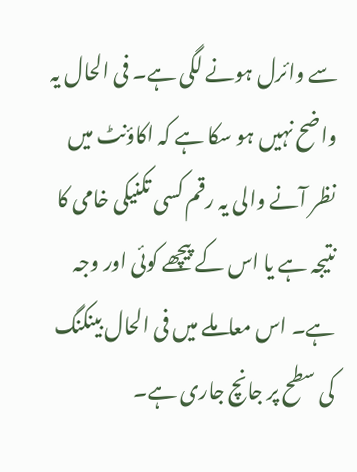سے وائرل ہونے لگی ہے۔ فی الحال یہ واضح نہیں ہو سکا ہے کہ اکاؤنٹ میں نظر آنے والی یہ رقم کسی تکنیکی خامی کا نتیجہ ہے یا اس کے پیچھے کوئی اور وجہ ہے۔ اس معاملے میں فی الحال بینکنگ کی سطح پر جانچ جاری ہے۔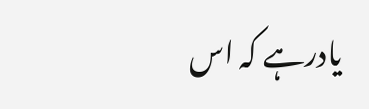یادرہے کہ اس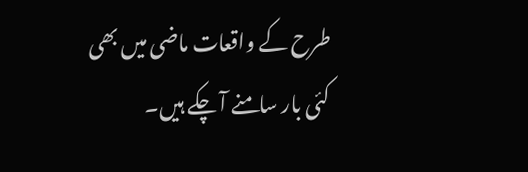طرح کے واقعات ماضی میں بھی کئی بار سامنے آ چکے ہیں۔